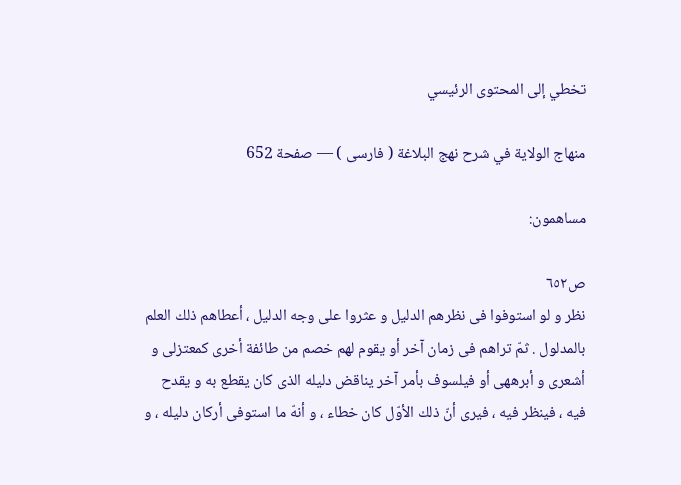تخطي إلى المحتوى الرئيسي

منهاج الولاية في شرح نهج البلاغة ( فارسى ) — صفحة 652

مساهمون:

ص٦٥٢
نظر و لو استوفوا فى نظرهم الدليل و عثروا على وجه الدليل ، أعطاهم ذلك العلم بالمدلول . ثمّ تراهم فى زمان آخر أو يقوم لهم خصم من طائفة أخرى كمعتزلى و أشعرى و أبرههى أو فيلسوف بأمر آخر يناقض دليله الذى كان يقطع به و يقدح فيه ، فينظر فيه ، فيرى أنّ ذلك الأوّل كان خطاء ، و أنهّ ما استوفى أركان دليله ، و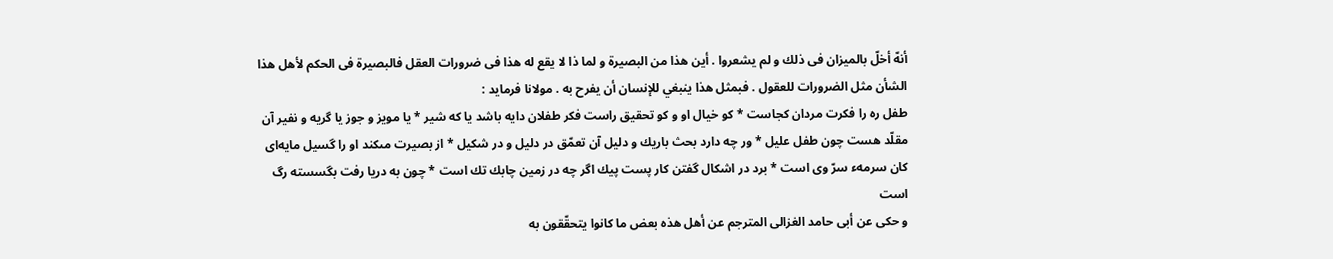أنهّ أخلّ بالميزان فى ذلك و لم يشعروا . أين هذا من البصيرة و لما ذا لا يقع له هذا فى ضرورات العقل فالبصيرة فى الحكم لأهل هذا الشأن مثل الضرورات للعقول . فبمثل هذا ينبغي للإنسان أن يفرح به . مولانا فرمايد :
طفل ره را فكرت مردان كجاست * كو خيال او و كو تحقيق راست فكر طفلان دايه باشد يا كه شير * يا مويز و جوز يا گريه و نفير آن مقلّد هست چون طفل عليل * ور چه دارد بحث باريك و دليل آن تعمّق در دليل و در شكيل * از بصيرت مىكند او را گسيل مايه‌اى كان سرمهء سرّ وى است * برد در اشكال گفتن كار پست پيك اگر چه در زمين چابك تك است * چون به دريا رفت بگسسته رگ است
و حكى عن أبى حامد الغزالى المترجم عن أهل هذه بعض ما كانوا يتحقّقون به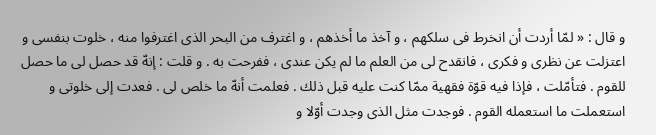و قال : « لمّا أردت أن انخرط فى سلكهم ، و آخذ ما أخذهم ، و اغترف من البحر الذى اغترفوا منه ، خلوت بنفسى و اعتزلت عن نظرى و فكرى ، فانقدح لى من العلم ما لم يكن عندى ، ففرحت به . و قلت : إنهّ قد حصل لى ما حصل للقوم . فتأمّلت ، فإذا فيه قوّة فقهية ممّا كنت عليه قبل ذلك . فعلمت أنهّ ما خلص لى . فعدت إلى خلوتى و استعملت ما استعمله القوم . فوجدت مثل الذى وجدت أوّلا و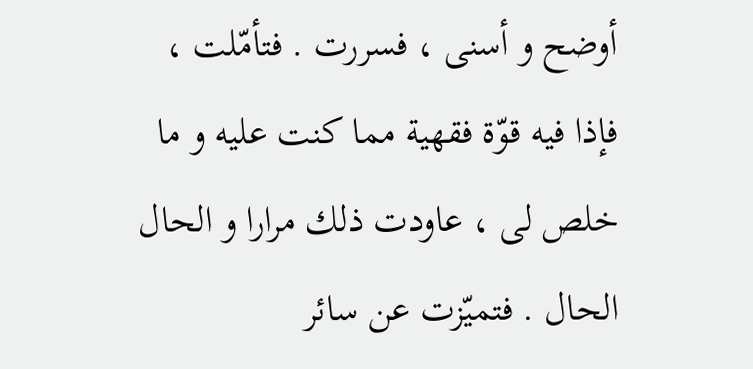أوضح و أسنى ، فسررت . فتأمّلت ، فإذا فيه قوّة فقهية مما كنت عليه و ما خلص لى ، عاودت ذلك مرارا و الحال الحال . فتميّزت عن سائر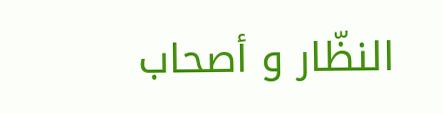النظّار و أصحاب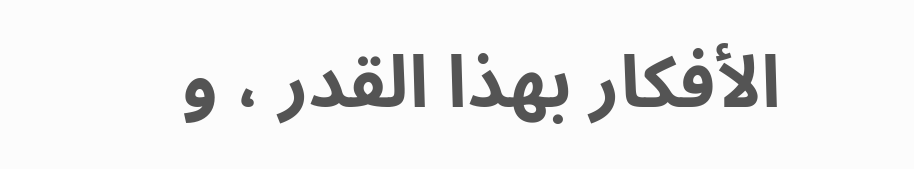الأفكار بهذا القدر ، و